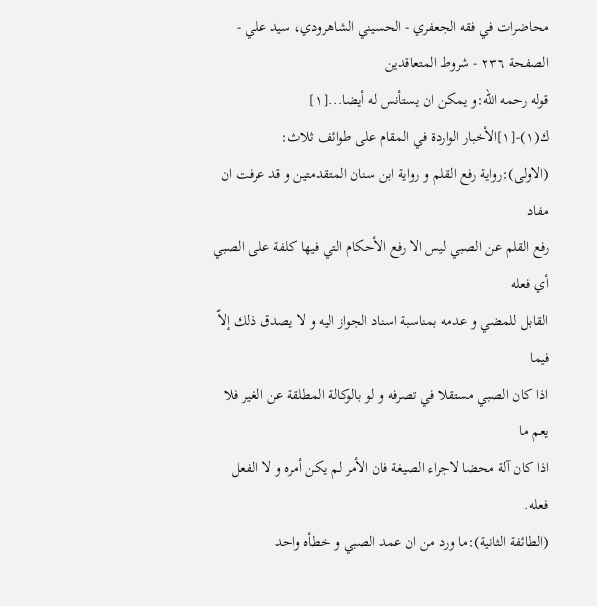محاضرات في فقه الجعفري - الحسيني الشاهرودي، سيد علي - الصفحة ٢٣٦ - شروط المتعاقدين
قوله رحمه اللّه:و يمكن ان يستأنس له أيضا...[١]
ك(١)-[١]الأخبار الواردة في المقام على طوائف ثلاث:
(الاولى):رواية رفع القلم و رواية ابن سنان المتقدمتين و قد عرفت ان مفاد
رفع القلم عن الصبي ليس الا رفع الأحكام التي فيها كلفة على الصبي أي فعله
القابل للمضي و عدمه بمناسبة اسناد الجواز اليه و لا يصدق ذلك إلاّ فيما
اذا كان الصبي مستقلا في تصرفه و لو بالوكالة المطلقة عن الغير فلا يعم ما
اذا كان آلة محضا لاجراء الصيغة فان الأمر لم يكن أمره و لا الفعل فعله.
(الطائفة الثانية):ما ورد من ان عمد الصبي و خطأه واحد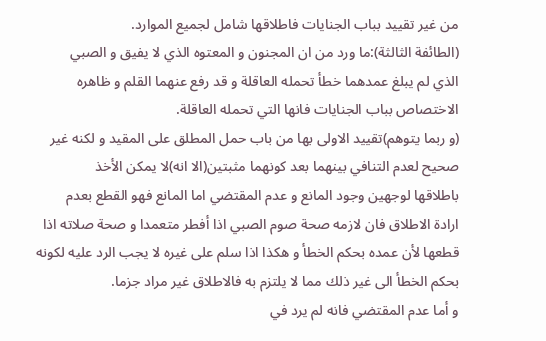من غير تقييد بباب الجنايات فاطلاقها شامل لجميع الموارد.
(الطائفة الثالثة):ما ورد من ان المجنون و المعتوه الذي لا يفيق و الصبي
الذي لم يبلغ عمدهما خطأ تحمله العاقلة و قد رفع عنهما القلم و ظاهره
الاختصاص بباب الجنايات فانها التي تحمله العاقلة.
(و ربما يتوهم)تقييد الاولى بها من باب حمل المطلق على المقيد و لكنه غير
صحيح لعدم التنافي بينهما بعد كونهما مثبتين(الا انه)لا يمكن الأخذ
باطلاقها لوجهين وجود المانع و عدم المقتضي اما المانع فهو القطع بعدم
ارادة الاطلاق فان لازمه صحة صوم الصبي اذا أفطر متعمدا و صحة صلاته اذا
قطعها لأن عمده بحكم الخطأ و هكذا اذا سلم على غيره لا يجب الرد عليه لكونه
بحكم الخطأ الى غير ذلك مما لا يلتزم به فالاطلاق غير مراد جزما.
و أما عدم المقتضي فانه لم يرد في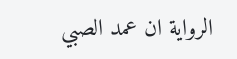الرواية ان عمد الصبي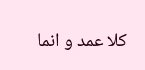كلا عمد و انما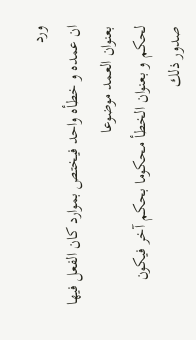ورد
ان عمده و خطأه واحد فيختص بموارد كان الفعل فيها بعنوان العمد موضوعا
لحكم و بعنوان الخطأ محكوما بحكم آخر فيكون صدور ذلك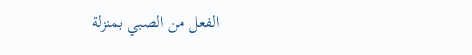الفعل من الصبي بمنزلة